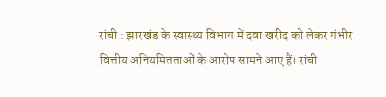रांची : झारखंड के स्वास्थ्य विभाग में दवा खरीद को लेकर गंभीर वित्तीय अनियमितताओं के आरोप सामने आए हैं। रांची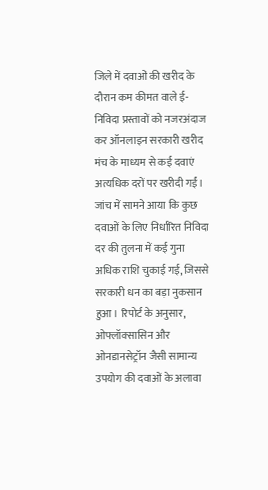जिले में दवाओं की खरीद के दौरान कम कीमत वाले ई-निविदा प्रस्तावों को नजरअंदाज कर ऑनलाइन सरकारी खरीद मंच के माध्यम से कई दवाएं अत्यधिक दरों पर खरीदी गईं।
जांच में सामने आया कि कुछ दवाओं के लिए निर्धारित निविदा दर की तुलना में कई गुना अधिक राशि चुकाई गई, जिससे सरकारी धन का बड़ा नुकसान हुआ। रिपोर्ट के अनुसार, ओफ्लॉक्सासिन और ओनडानसेट्रॉन जैसी सामान्य उपयोग की दवाओं के अलावा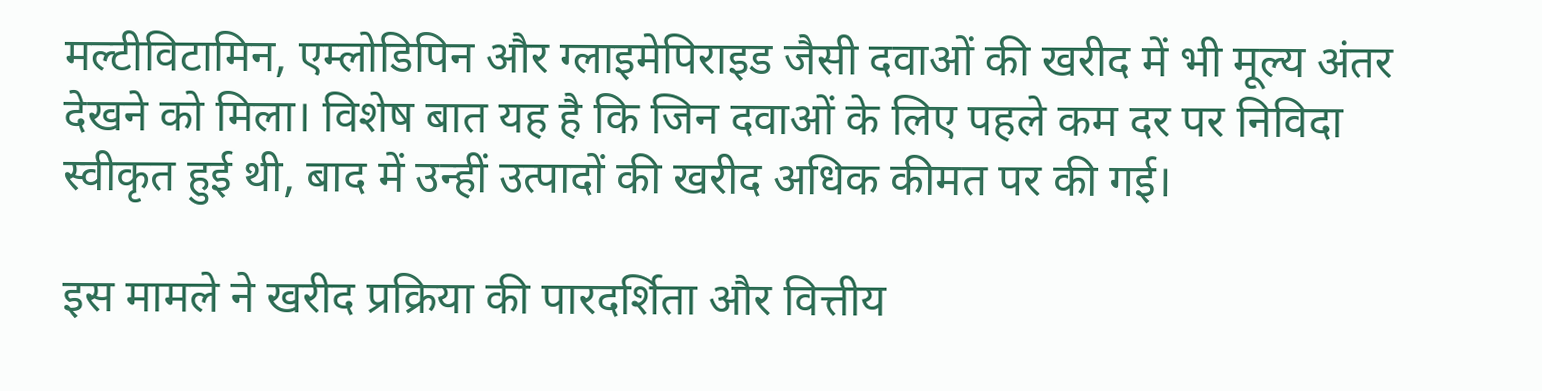मल्टीविटामिन, एम्लोडिपिन और ग्लाइमेपिराइड जैसी दवाओं की खरीद में भी मूल्य अंतर देखने को मिला। विशेष बात यह है कि जिन दवाओं के लिए पहले कम दर पर निविदा स्वीकृत हुई थी, बाद में उन्हीं उत्पादों की खरीद अधिक कीमत पर की गई।

इस मामले ने खरीद प्रक्रिया की पारदर्शिता और वित्तीय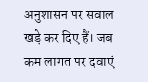अनुशासन पर सवाल खड़े कर दिए हैं। जब कम लागत पर दवाएं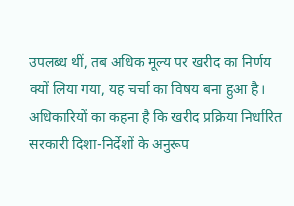उपलब्ध थीं, तब अधिक मूल्य पर खरीद का निर्णय क्यों लिया गया, यह चर्चा का विषय बना हुआ है। अधिकारियों का कहना है कि खरीद प्रक्रिया निर्धारित सरकारी दिशा-निर्देशों के अनुरूप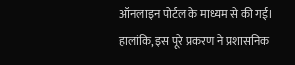ऑनलाइन पोर्टल के माध्यम से की गई। हालांकि, इस पूरे प्रकरण ने प्रशासनिक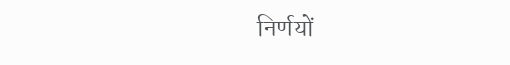निर्णयों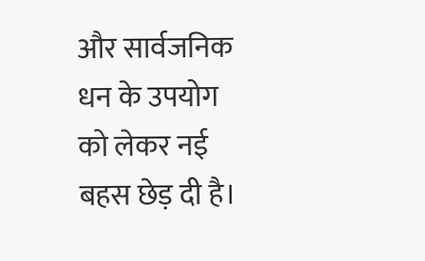और सार्वजनिक धन के उपयोग को लेकर नई बहस छेड़ दी है।